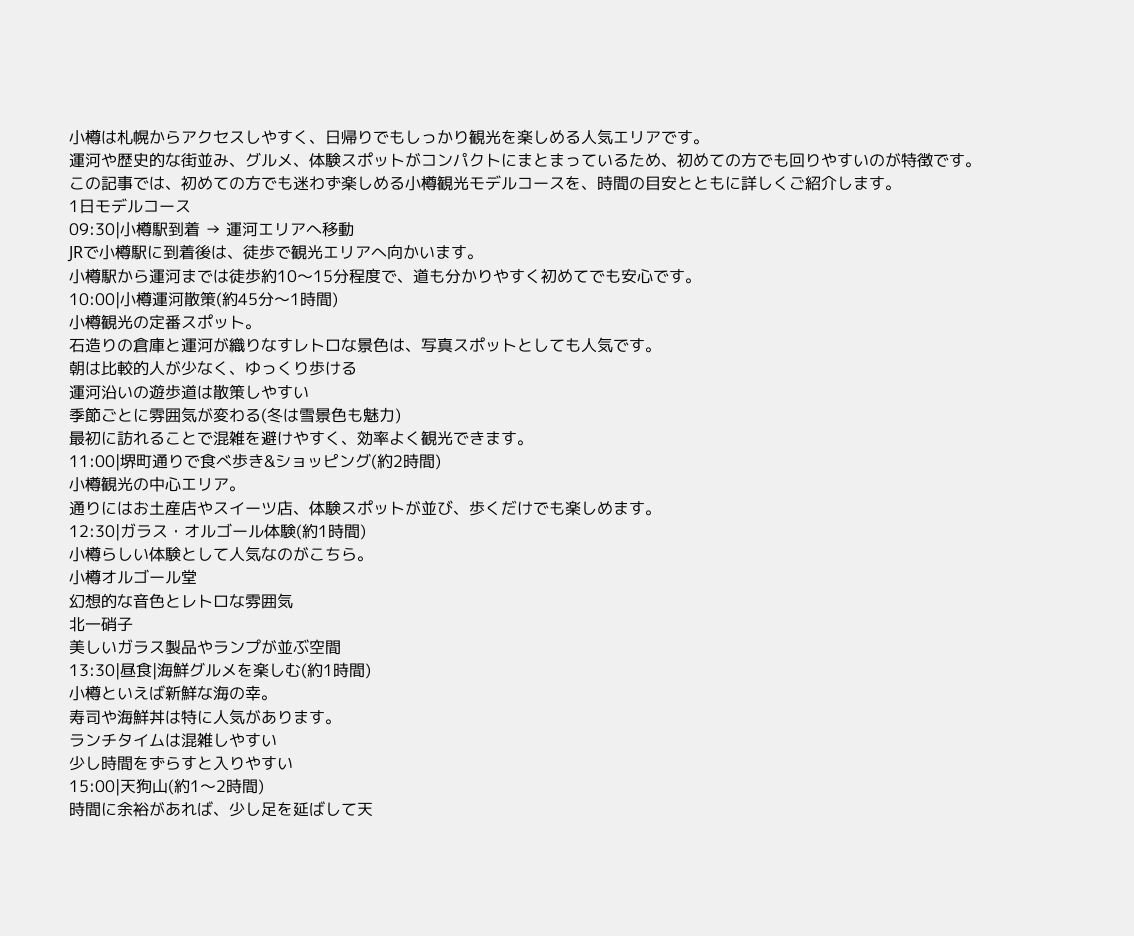小樽は札幌からアクセスしやすく、日帰りでもしっかり観光を楽しめる人気エリアです。
運河や歴史的な街並み、グルメ、体験スポットがコンパクトにまとまっているため、初めての方でも回りやすいのが特徴です。
この記事では、初めての方でも迷わず楽しめる小樽観光モデルコースを、時間の目安とともに詳しくご紹介します。
1日モデルコース
09:30|小樽駅到着 → 運河エリアへ移動
JRで小樽駅に到着後は、徒歩で観光エリアへ向かいます。
小樽駅から運河までは徒歩約10〜15分程度で、道も分かりやすく初めてでも安心です。
10:00|小樽運河散策(約45分〜1時間)
小樽観光の定番スポット。
石造りの倉庫と運河が織りなすレトロな景色は、写真スポットとしても人気です。
朝は比較的人が少なく、ゆっくり歩ける
運河沿いの遊歩道は散策しやすい
季節ごとに雰囲気が変わる(冬は雪景色も魅力)
最初に訪れることで混雑を避けやすく、効率よく観光できます。
11:00|堺町通りで食べ歩き&ショッピング(約2時間)
小樽観光の中心エリア。
通りにはお土産店やスイーツ店、体験スポットが並び、歩くだけでも楽しめます。
12:30|ガラス・オルゴール体験(約1時間)
小樽らしい体験として人気なのがこちら。
小樽オルゴール堂
幻想的な音色とレトロな雰囲気
北一硝子
美しいガラス製品やランプが並ぶ空間
13:30|昼食|海鮮グルメを楽しむ(約1時間)
小樽といえば新鮮な海の幸。
寿司や海鮮丼は特に人気があります。
ランチタイムは混雑しやすい
少し時間をずらすと入りやすい
15:00|天狗山(約1〜2時間)
時間に余裕があれば、少し足を延ばして天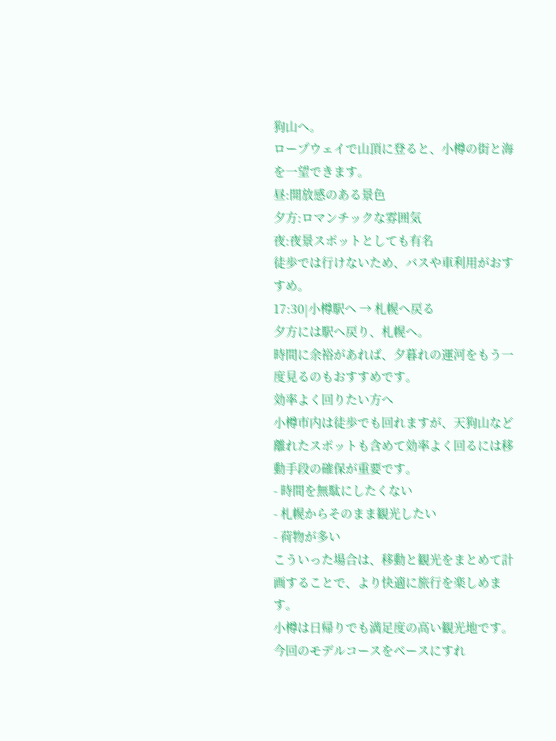狗山へ。
ロープウェイで山頂に登ると、小樽の街と海を一望できます。
昼:開放感のある景色
夕方:ロマンチックな雰囲気
夜:夜景スポットとしても有名
徒歩では行けないため、バスや車利用がおすすめ。
17:30|小樽駅へ → 札幌へ戻る
夕方には駅へ戻り、札幌へ。
時間に余裕があれば、夕暮れの運河をもう一度見るのもおすすめです。
効率よく回りたい方へ
小樽市内は徒歩でも回れますが、天狗山など離れたスポットも含めて効率よく回るには移動手段の確保が重要です。
- 時間を無駄にしたくない
- 札幌からそのまま観光したい
- 荷物が多い
こういった場合は、移動と観光をまとめて計画することで、より快適に旅行を楽しめます。
小樽は日帰りでも満足度の高い観光地です。
今回のモデルコースをベースにすれ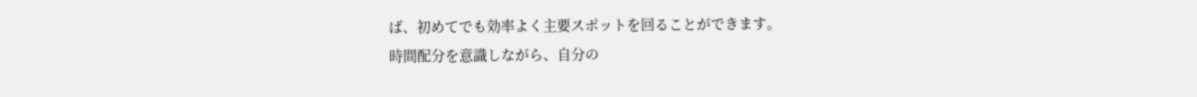ば、初めてでも効率よく主要スポットを回ることができます。
時間配分を意識しながら、自分の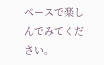ペースで楽しんでみてください。